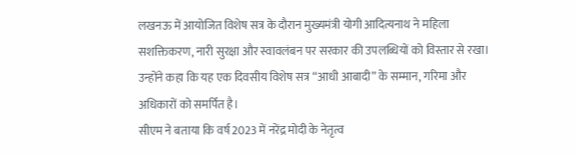लखनऊ में आयोजित विशेष सत्र के दौरान मुख्यमंत्री योगी आदित्यनाथ ने महिला सशक्तिकरण, नारी सुरक्षा और स्वावलंबन पर सरकार की उपलब्धियों को विस्तार से रखा। उन्होंने कहा कि यह एक दिवसीय विशेष सत्र “आधी आबादी” के सम्मान, गरिमा और अधिकारों को समर्पित है।
सीएम ने बताया कि वर्ष 2023 में नरेंद्र मोदी के नेतृत्व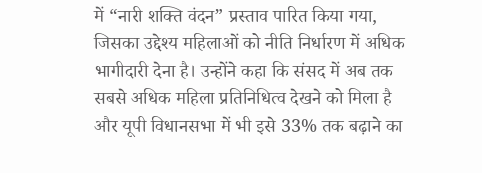में “नारी शक्ति वंदन” प्रस्ताव पारित किया गया, जिसका उद्देश्य महिलाओं को नीति निर्धारण में अधिक भागीदारी देना है। उन्होंने कहा कि संसद में अब तक सबसे अधिक महिला प्रतिनिधित्व देखने को मिला है और यूपी विधानसभा में भी इसे 33% तक बढ़ाने का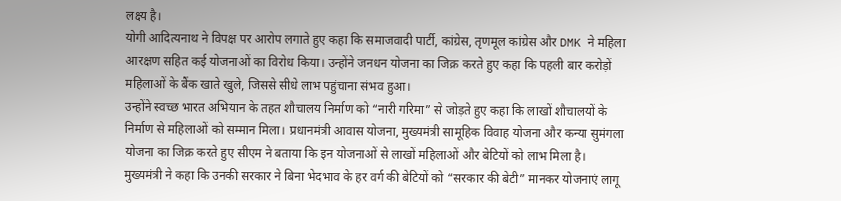लक्ष्य है।
योगी आदित्यनाथ ने विपक्ष पर आरोप लगाते हुए कहा कि समाजवादी पार्टी, कांग्रेस, तृणमूल कांग्रेस और DMK ने महिला आरक्षण सहित कई योजनाओं का विरोध किया। उन्होंने जनधन योजना का जिक्र करते हुए कहा कि पहली बार करोड़ों महिलाओं के बैंक खाते खुले, जिससे सीधे लाभ पहुंचाना संभव हुआ।
उन्होंने स्वच्छ भारत अभियान के तहत शौचालय निर्माण को “नारी गरिमा” से जोड़ते हुए कहा कि लाखों शौचालयों के निर्माण से महिलाओं को सम्मान मिला। प्रधानमंत्री आवास योजना, मुख्यमंत्री सामूहिक विवाह योजना और कन्या सुमंगला योजना का जिक्र करते हुए सीएम ने बताया कि इन योजनाओं से लाखों महिलाओं और बेटियों को लाभ मिला है।
मुख्यमंत्री ने कहा कि उनकी सरकार ने बिना भेदभाव के हर वर्ग की बेटियों को “सरकार की बेटी” मानकर योजनाएं लागू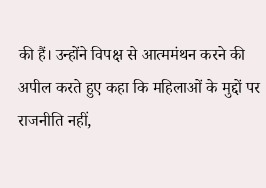की हैं। उन्होंने विपक्ष से आत्ममंथन करने की अपील करते हुए कहा कि महिलाओं के मुद्दों पर राजनीति नहीं,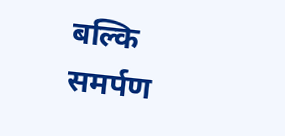बल्कि समर्पण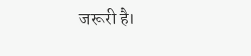जरूरी है।